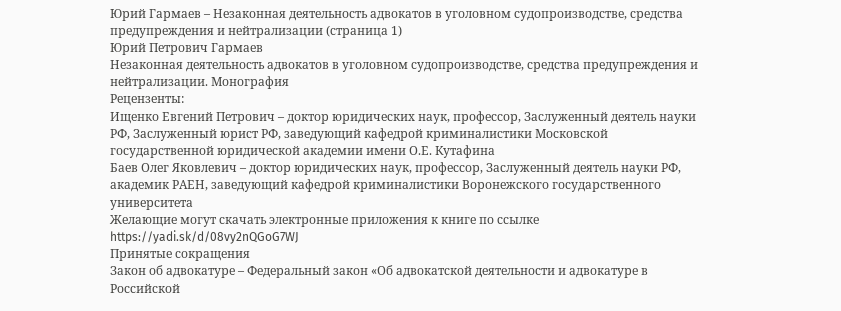Юрий Гармаев – Незаконная деятельность адвокатов в уголовном судопроизводстве, средства предупреждения и нейтрализации (страница 1)
Юрий Петрович Гармаев
Незаконная деятельность адвокатов в уголовном судопроизводстве, средства предупреждения и нейтрализации. Монография
Рецензенты:
Ищенко Евгений Петрович – доктор юридических наук, профессор, Заслуженный деятель науки РФ, Заслуженный юрист РФ, заведующий кафедрой криминалистики Московской государственной юридической академии имени О.Е. Кутафина
Баев Олег Яковлевич – доктор юридических наук, профессор, Заслуженный деятель науки РФ, академик РАЕН, заведующий кафедрой криминалистики Воронежского государственного университета
Желающие могут скачать электронные приложения к книге по ссылке https://yadi.sk/d/08vy2nQGoG7WJ
Принятые сокращения
Закон об адвокатуре – Федеральный закон «Об адвокатской деятельности и адвокатуре в Российской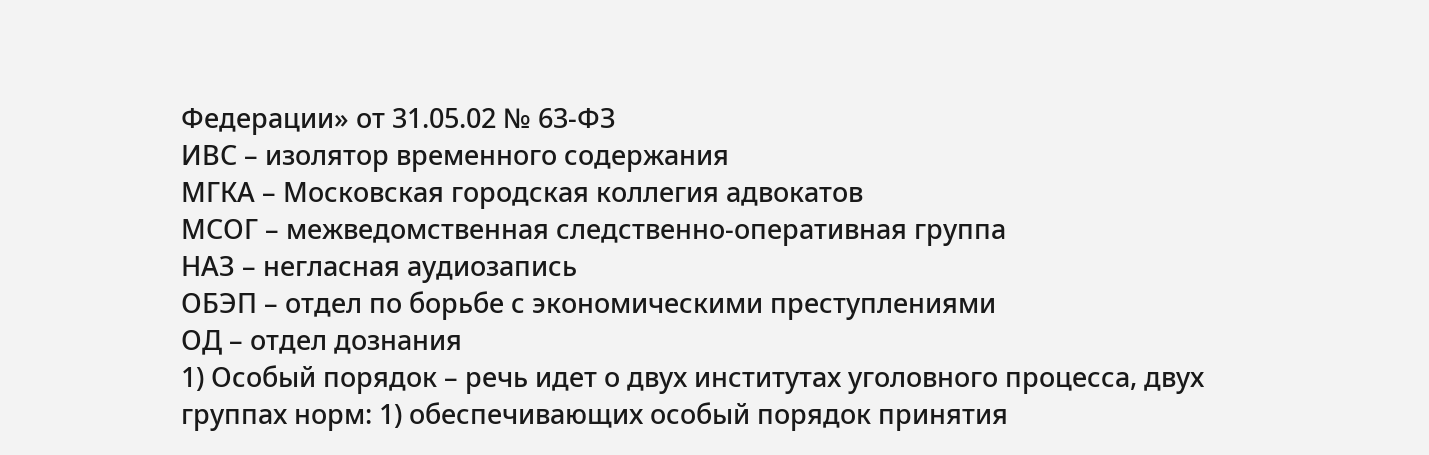Федерации» от 31.05.02 № 63-ФЗ
ИВС – изолятор временного содержания
МГКА – Московская городская коллегия адвокатов
МСОГ – межведомственная следственно-оперативная группа
НАЗ – негласная аудиозапись
ОБЭП – отдел по борьбе с экономическими преступлениями
ОД – отдел дознания
1) Особый порядок – речь идет о двух институтах уголовного процесса, двух группах норм: 1) обеспечивающих особый порядок принятия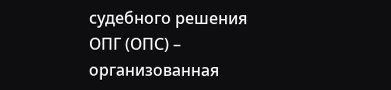судебного решения
ОПГ (ОПС) – организованная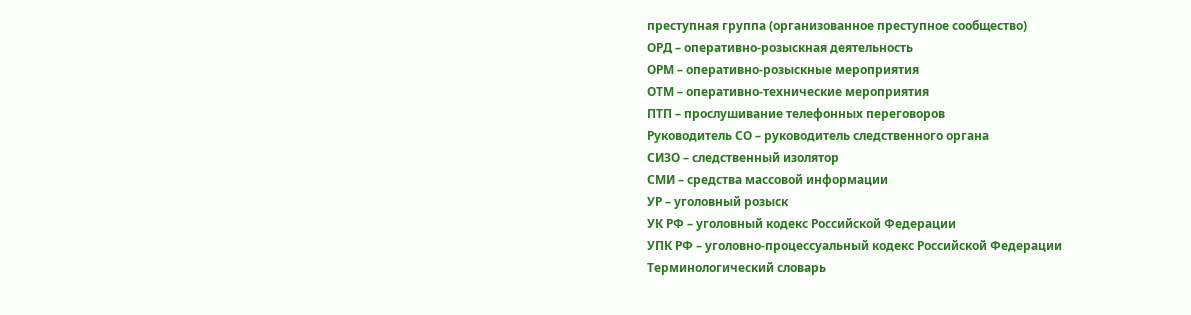преступная группа (организованное преступное сообщество)
ОРД – оперативно-розыскная деятельность
ОРМ – оперативно-розыскные мероприятия
ОТМ – оперативно-технические мероприятия
ПТП – прослушивание телефонных переговоров
Руководитель СО – руководитель следственного органа
СИЗО – следственный изолятор
СМИ – средства массовой информации
УР – уголовный розыск
УК РФ – уголовный кодекс Российской Федерации
УПК РФ – уголовно-процессуальный кодекс Российской Федерации
Терминологический словарь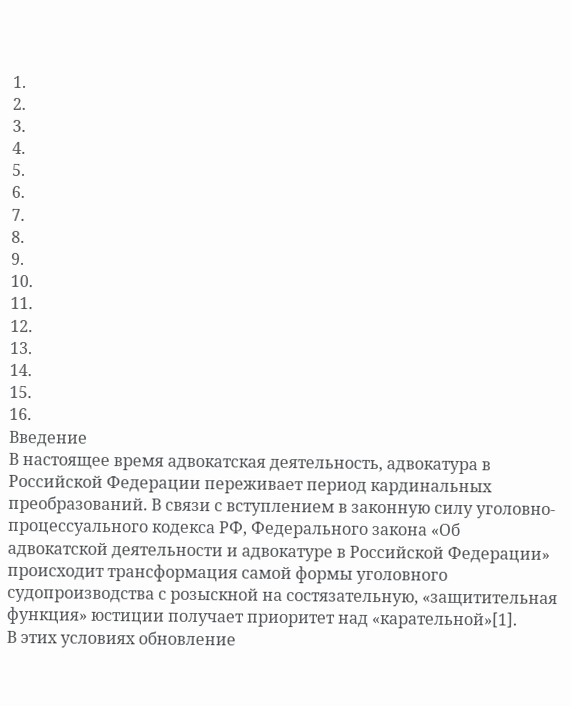1.
2.
3.
4.
5.
6.
7.
8.
9.
10.
11.
12.
13.
14.
15.
16.
Введение
В настоящее время адвокатская деятельность, адвокатура в Российской Федерации переживает период кардинальных преобразований. В связи с вступлением в законную силу уголовно-процессуального кодекса РФ, Федерального закона «Об адвокатской деятельности и адвокатуре в Российской Федерации» происходит трансформация самой формы уголовного судопроизводства с розыскной на состязательную, «защитительная функция» юстиции получает приоритет над «карательной»[1].
В этих условиях обновление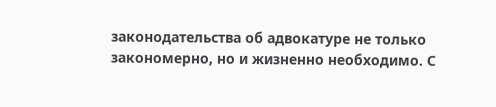законодательства об адвокатуре не только закономерно, но и жизненно необходимо. С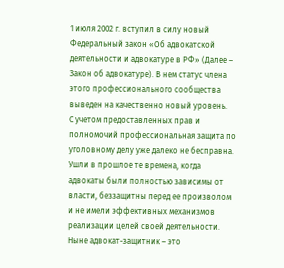1 июля 2002 г. вступил в силу новый Федеральный закон «Об адвокатской деятельности и адвокатуре в РФ» (Далее – Закон об адвокатуре). В нем статус члена этого профессионального сообщества выведен на качественно новый уровень.
С учетом предоставленных прав и полномочий профессиональная защита по уголовному делу уже далеко не бесправна. Ушли в прошлое те времена, когда адвокаты были полностью зависимы от власти, беззащитны перед ее произволом и не имели эффективных механизмов реализации целей своей деятельности. Ныне адвокат-защитник – это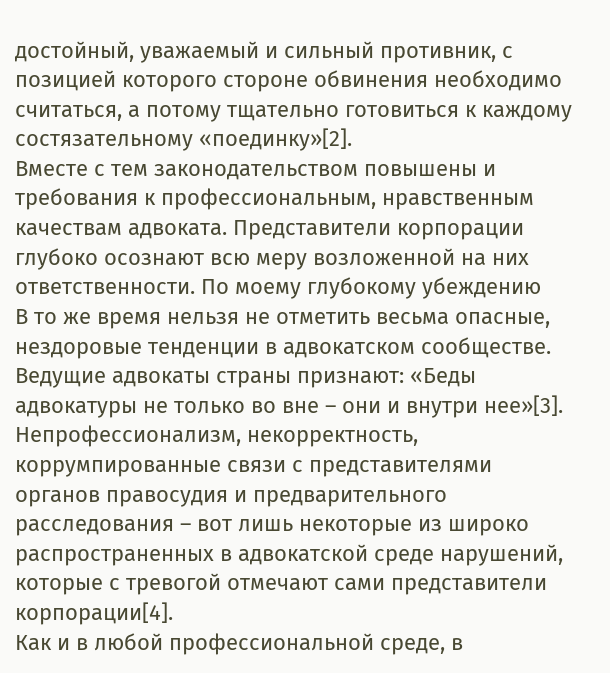достойный, уважаемый и сильный противник, с позицией которого стороне обвинения необходимо считаться, а потому тщательно готовиться к каждому состязательному «поединку»[2].
Вместе с тем законодательством повышены и требования к профессиональным, нравственным качествам адвоката. Представители корпорации глубоко осознают всю меру возложенной на них ответственности. По моему глубокому убеждению
В то же время нельзя не отметить весьма опасные, нездоровые тенденции в адвокатском сообществе. Ведущие адвокаты страны признают: «Беды адвокатуры не только во вне – они и внутри нее»[3]. Непрофессионализм, некорректность, коррумпированные связи с представителями органов правосудия и предварительного расследования – вот лишь некоторые из широко распространенных в адвокатской среде нарушений, которые с тревогой отмечают сами представители корпорации[4].
Как и в любой профессиональной среде, в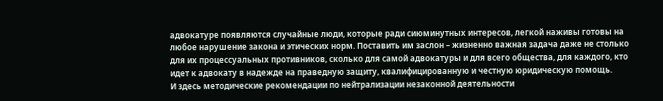адвокатуре появляются случайные люди, которые ради сиюминутных интересов, легкой наживы готовы на любое нарушение закона и этических норм. Поставить им заслон – жизненно важная задача даже не столько для их процессуальных противников, сколько для самой адвокатуры и для всего общества, для каждого, кто идет к адвокату в надежде на праведную защиту, квалифицированную и честную юридическую помощь.
И здесь методические рекомендации по нейтрализации незаконной деятельности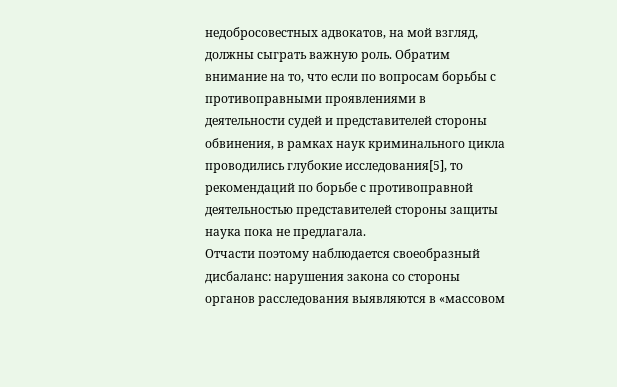недобросовестных адвокатов, на мой взгляд, должны сыграть важную роль. Обратим внимание на то, что если по вопросам борьбы с противоправными проявлениями в деятельности судей и представителей стороны обвинения, в рамках наук криминального цикла проводились глубокие исследования[5], то рекомендаций по борьбе с противоправной деятельностью представителей стороны защиты наука пока не предлагала.
Отчасти поэтому наблюдается своеобразный дисбаланс: нарушения закона со стороны органов расследования выявляются в «массовом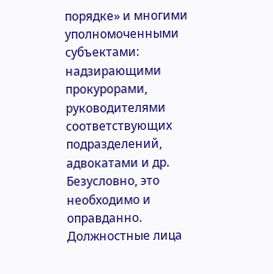порядке» и многими уполномоченными субъектами: надзирающими прокурорами, руководителями соответствующих подразделений, адвокатами и др. Безусловно, это необходимо и оправданно. Должностные лица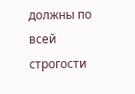должны по всей строгости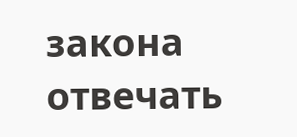закона отвечать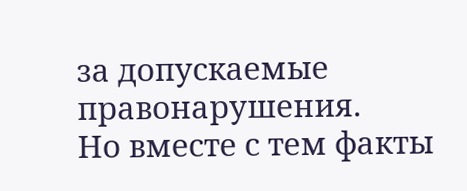за допускаемые правонарушения.
Но вместе с тем факты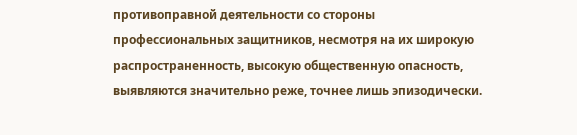противоправной деятельности со стороны профессиональных защитников, несмотря на их широкую распространенность, высокую общественную опасность, выявляются значительно реже, точнее лишь эпизодически.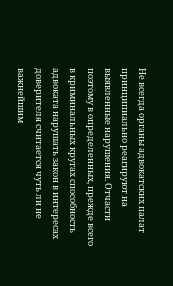Не всегда органы адвокатских палат принципиально реагируют на выявленные нарушения. Отчасти поэтому в определенных, прежде всего в криминальных кругах способность адвоката нарушать закон в интересах доверителя считается чуть ли не важнейшим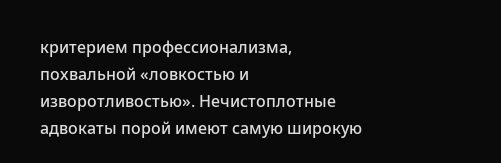критерием профессионализма, похвальной «ловкостью и изворотливостью». Нечистоплотные адвокаты порой имеют самую широкую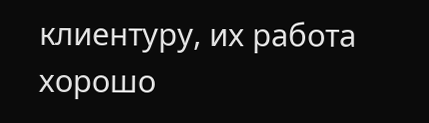клиентуру, их работа хорошо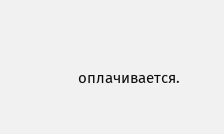оплачивается.